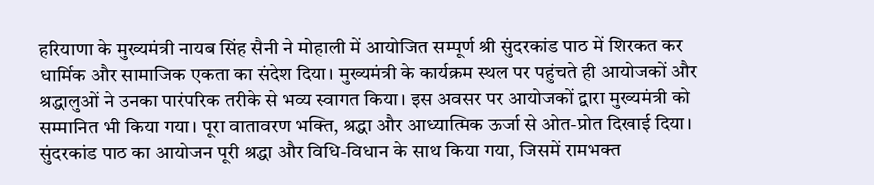हरियाणा के मुख्यमंत्री नायब सिंह सैनी ने मोहाली में आयोजित सम्पूर्ण श्री सुंदरकांड पाठ में शिरकत कर धार्मिक और सामाजिक एकता का संदेश दिया। मुख्यमंत्री के कार्यक्रम स्थल पर पहुंचते ही आयोजकों और श्रद्धालुओं ने उनका पारंपरिक तरीके से भव्य स्वागत किया। इस अवसर पर आयोजकों द्वारा मुख्यमंत्री को सम्मानित भी किया गया। पूरा वातावरण भक्ति, श्रद्धा और आध्यात्मिक ऊर्जा से ओत-प्रोत दिखाई दिया।
सुंदरकांड पाठ का आयोजन पूरी श्रद्धा और विधि-विधान के साथ किया गया, जिसमें रामभक्त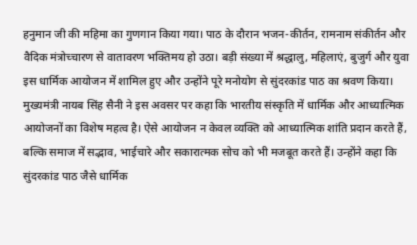हनुमान जी की महिमा का गुणगान किया गया। पाठ के दौरान भजन-कीर्तन, रामनाम संकीर्तन और वैदिक मंत्रोच्चारण से वातावरण भक्तिमय हो उठा। बड़ी संख्या में श्रद्धालु, महिलाएं, बुजुर्ग और युवा इस धार्मिक आयोजन में शामिल हुए और उन्होंने पूरे मनोयोग से सुंदरकांड पाठ का श्रवण किया।
मुख्यमंत्री नायब सिंह सैनी ने इस अवसर पर कहा कि भारतीय संस्कृति में धार्मिक और आध्यात्मिक आयोजनों का विशेष महत्व है। ऐसे आयोजन न केवल व्यक्ति को आध्यात्मिक शांति प्रदान करते हैं, बल्कि समाज में सद्भाव, भाईचारे और सकारात्मक सोच को भी मजबूत करते हैं। उन्होंने कहा कि सुंदरकांड पाठ जैसे धार्मिक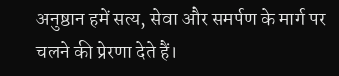अनुष्ठान हमें सत्य, सेवा और समर्पण के मार्ग पर चलने की प्रेरणा देते हैं।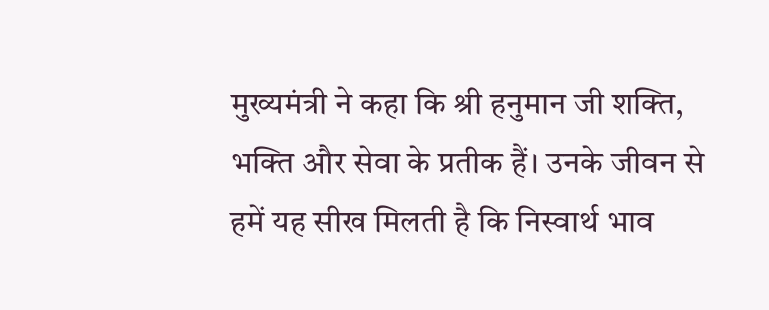मुख्यमंत्री ने कहा कि श्री हनुमान जी शक्ति, भक्ति और सेवा के प्रतीक हैं। उनके जीवन से हमें यह सीख मिलती है कि निस्वार्थ भाव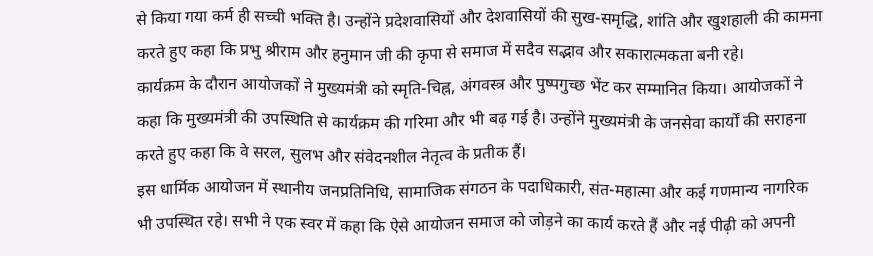से किया गया कर्म ही सच्ची भक्ति है। उन्होंने प्रदेशवासियों और देशवासियों की सुख-समृद्धि, शांति और खुशहाली की कामना करते हुए कहा कि प्रभु श्रीराम और हनुमान जी की कृपा से समाज में सदैव सद्भाव और सकारात्मकता बनी रहे।
कार्यक्रम के दौरान आयोजकों ने मुख्यमंत्री को स्मृति-चिह्न, अंगवस्त्र और पुष्पगुच्छ भेंट कर सम्मानित किया। आयोजकों ने कहा कि मुख्यमंत्री की उपस्थिति से कार्यक्रम की गरिमा और भी बढ़ गई है। उन्होंने मुख्यमंत्री के जनसेवा कार्यों की सराहना करते हुए कहा कि वे सरल, सुलभ और संवेदनशील नेतृत्व के प्रतीक हैं।
इस धार्मिक आयोजन में स्थानीय जनप्रतिनिधि, सामाजिक संगठन के पदाधिकारी, संत-महात्मा और कई गणमान्य नागरिक भी उपस्थित रहे। सभी ने एक स्वर में कहा कि ऐसे आयोजन समाज को जोड़ने का कार्य करते हैं और नई पीढ़ी को अपनी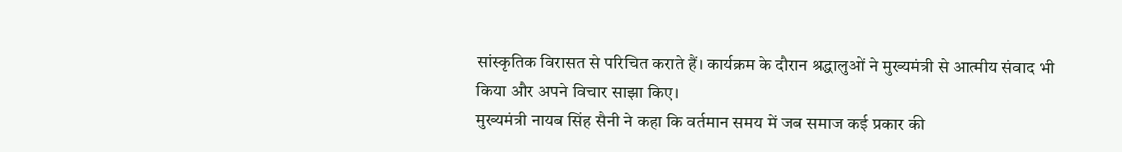सांस्कृतिक विरासत से परिचित कराते हैं। कार्यक्रम के दौरान श्रद्धालुओं ने मुख्यमंत्री से आत्मीय संवाद भी किया और अपने विचार साझा किए।
मुख्यमंत्री नायब सिंह सैनी ने कहा कि वर्तमान समय में जब समाज कई प्रकार की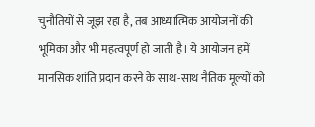चुनौतियों से जूझ रहा है, तब आध्यात्मिक आयोजनों की भूमिका और भी महत्वपूर्ण हो जाती है। ये आयोजन हमें मानसिक शांति प्रदान करने के साथ-साथ नैतिक मूल्यों को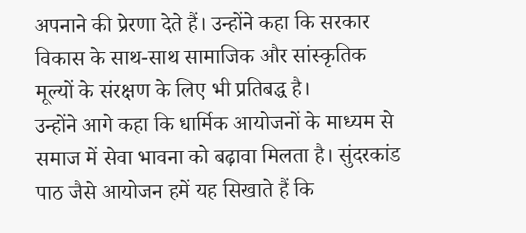अपनाने की प्रेरणा देते हैं। उन्होंने कहा कि सरकार विकास के साथ-साथ सामाजिक और सांस्कृतिक मूल्यों के संरक्षण के लिए भी प्रतिबद्ध है।
उन्होंने आगे कहा कि धार्मिक आयोजनों के माध्यम से समाज में सेवा भावना को बढ़ावा मिलता है। सुंदरकांड पाठ जैसे आयोजन हमें यह सिखाते हैं कि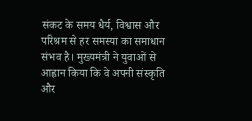संकट के समय धैर्य, विश्वास और परिश्रम से हर समस्या का समाधान संभव है। मुख्यमंत्री ने युवाओं से आह्वान किया कि वे अपनी संस्कृति और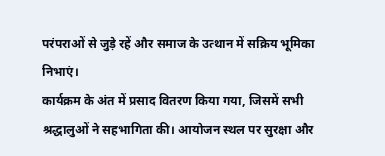परंपराओं से जुड़े रहें और समाज के उत्थान में सक्रिय भूमिका निभाएं।
कार्यक्रम के अंत में प्रसाद वितरण किया गया, जिसमें सभी श्रद्धालुओं ने सहभागिता की। आयोजन स्थल पर सुरक्षा और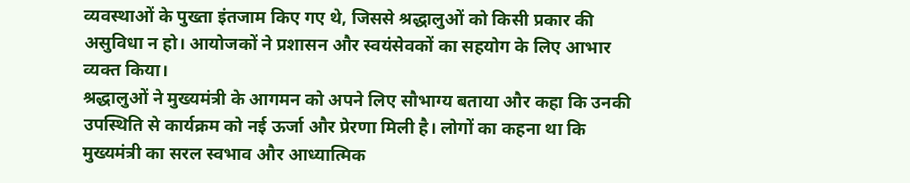व्यवस्थाओं के पुख्ता इंतजाम किए गए थे, जिससे श्रद्धालुओं को किसी प्रकार की असुविधा न हो। आयोजकों ने प्रशासन और स्वयंसेवकों का सहयोग के लिए आभार व्यक्त किया।
श्रद्धालुओं ने मुख्यमंत्री के आगमन को अपने लिए सौभाग्य बताया और कहा कि उनकी उपस्थिति से कार्यक्रम को नई ऊर्जा और प्रेरणा मिली है। लोगों का कहना था कि मुख्यमंत्री का सरल स्वभाव और आध्यात्मिक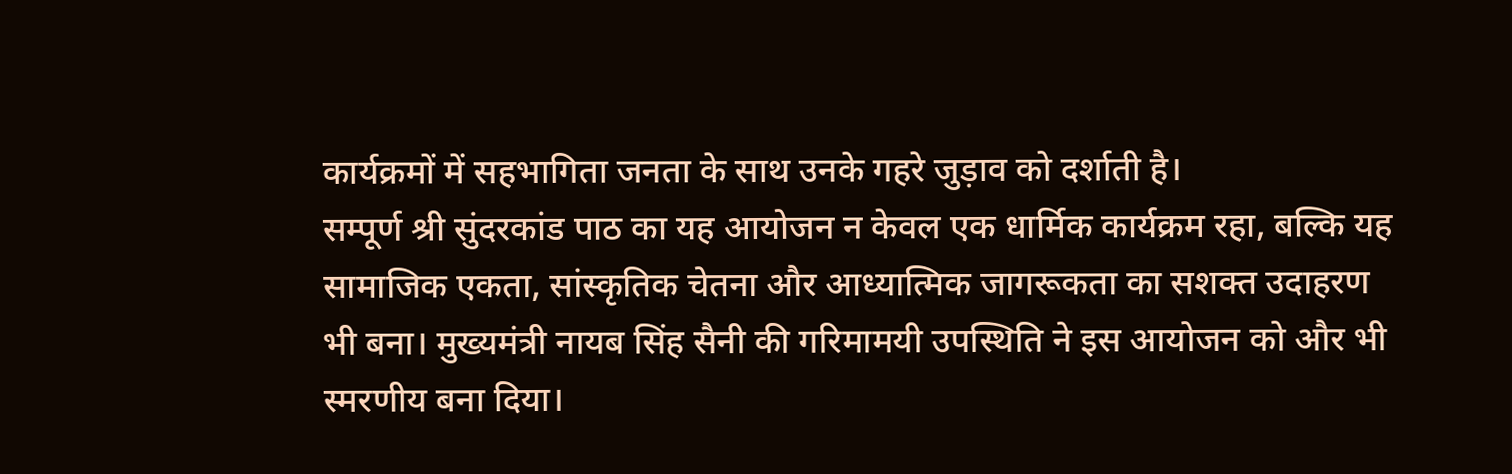कार्यक्रमों में सहभागिता जनता के साथ उनके गहरे जुड़ाव को दर्शाती है।
सम्पूर्ण श्री सुंदरकांड पाठ का यह आयोजन न केवल एक धार्मिक कार्यक्रम रहा, बल्कि यह सामाजिक एकता, सांस्कृतिक चेतना और आध्यात्मिक जागरूकता का सशक्त उदाहरण भी बना। मुख्यमंत्री नायब सिंह सैनी की गरिमामयी उपस्थिति ने इस आयोजन को और भी स्मरणीय बना दिया।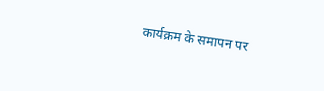कार्यक्रम के समापन पर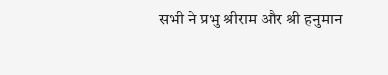सभी ने प्रभु श्रीराम और श्री हनुमान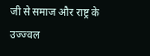जी से समाज और राष्ट्र के उज्ज्वल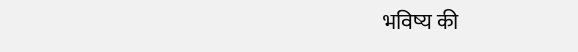भविष्य की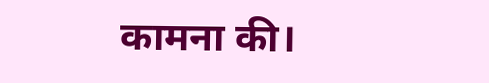कामना की।